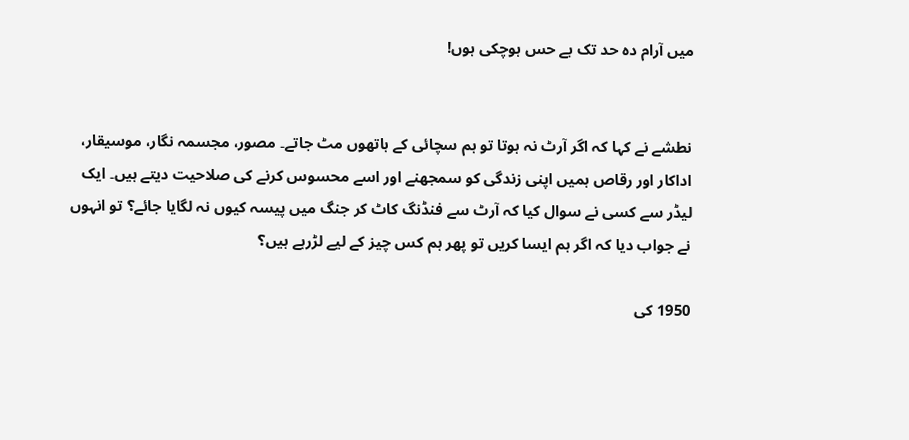میں آرام دہ حد تک بے حس ہوچکی ہوں!


نطشے نے کہا کہ اگر آرٹ نہ ہوتا تو ہم سچائی کے ہاتھوں‌ مٹ جاتے۔ مصور، مجسمہ نگار، موسیقار، اداکار اور رقاص ہمیں‌ اپنی زندگی کو سمجھنے اور اسے محسوس کرنے کی صلاحیت دیتے ہیں۔ ایک لیڈر سے کسی نے سوال کیا کہ آرٹ سے فنڈنگ کاٹ کر جنگ میں‌ پیسہ کیوں‌ نہ لگایا جائے؟ تو انہوں‌ نے جواب دیا کہ اگر ہم ایسا کریں‌ تو پھر ہم کس چیز کے لیے لڑرہے ہیں؟

1950 کی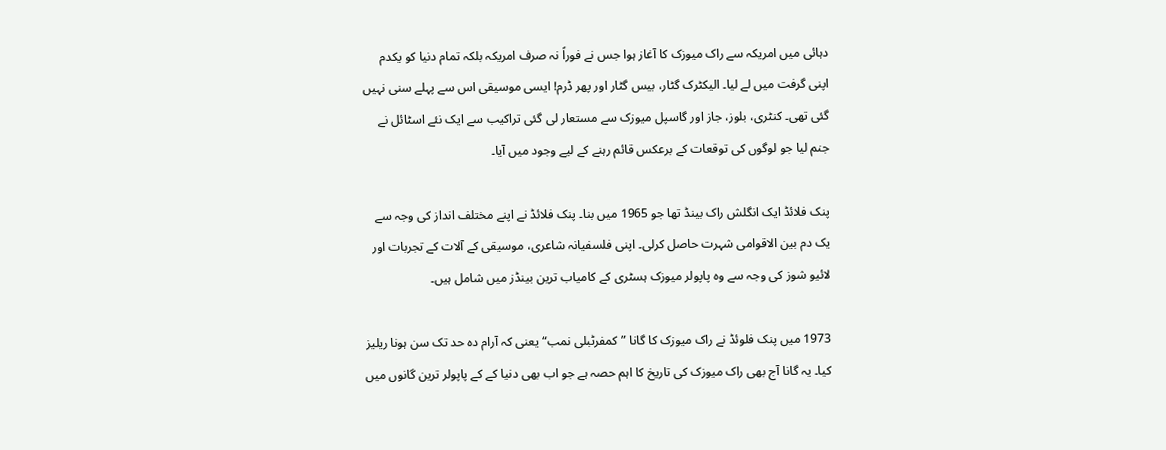دہائی میں‌ امریکہ سے راک میوزک کا آغاز ہوا جس نے فوراً نہ صرف امریکہ بلکہ تمام دنیا کو یکدم اپنی گرفت میں‌ لے لیا۔ الیکٹرک گٹار، بیس گٹار اور پھر ڈرم! ایسی موسیقی اس سے پہلے سنی نہیں‌ گئی تھی۔ کنٹری، بلوز، جاز اور گاسپل میوزک سے مستعار لی گئی تراکیب سے ایک نئے اسٹائل نے جنم لیا جو لوگوں کی توقعات کے برعکس قائم رہنے کے لیے وجود میں‌ آیا۔

پنک فلائڈ ایک انگلش راک بینڈ تھا جو 1965 میں‌ بنا۔ پنک فلائڈ نے اپنے مختلف انداز کی وجہ سے یک دم بین الاقوامی شہرت حاصل کرلی۔ اپنی فلسفیانہ شاعری، موسیقی کے آلات کے تجربات اور لائیو شوز کی وجہ سے وہ پاپولر میوزک ہسٹری کے کامیاب ترین بینڈز میں‌ شامل ہیں۔

1973 میں‌ پنک فلوئڈ نے راک میوزک کا گانا ”کمفرٹبلی نمب“ یعنی کہ آرام دہ حد تک سن ہونا ریلیز کیا۔ یہ گانا آج بھی راک میوزک کی تاریخ‌ کا اہم حصہ ہے جو اب بھی دنیا کے کے پاپولر ترین گانوں‌ میں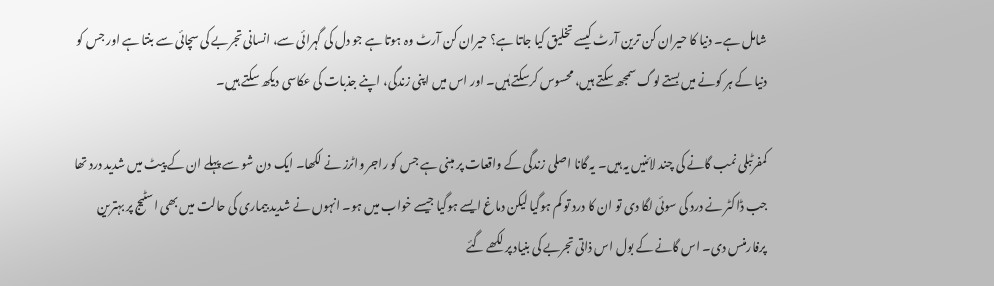شامل ہے۔ دنیا کا حیران کن ترین آرٹ کیسے تخلیق کیا جاتا ہے؟ حیران کن آرٹ وہ ہوتا ہے جو دل کی گہرائی سے، انسانی تجربے کی سچائی سے بنتا ہے اور جس کو دنیا کے ہر کونے میں‌ بستے لوگ سمجھ سکتے ہیں، محسوس کرسکتے ہٰیں۔ اور اس میں‌ اپنی زندگی، اپنے جذبات کی عکاسی دیکھ سکتے ہیں۔

کمفرٹبلی نمب گانے کی چند لائنیں یہ ہیں۔ یہ گانا اصلی زندگی کے واقعات پر مبنی ہے جس کو راجر واٹرز نے لکھا۔ ایک دن شو سے پہلے ان کے پیٹ میں‌ شدید درد تھا جب ڈاکٹر نے درد کی سوئی لگا دی تو ان کا درد تو کم ہوگیا لیکن دماغ ایسے ہوگیا جیسے خواب میں‌ ہو۔ انہوں‌ نے شدید بیماری کی حالت میں‌ بھی اسٹیج پر بہترین پرفارمنس دی۔ اس گانے کے بول اس ذاتی تجربے کی بنیاد پر لکھے گئے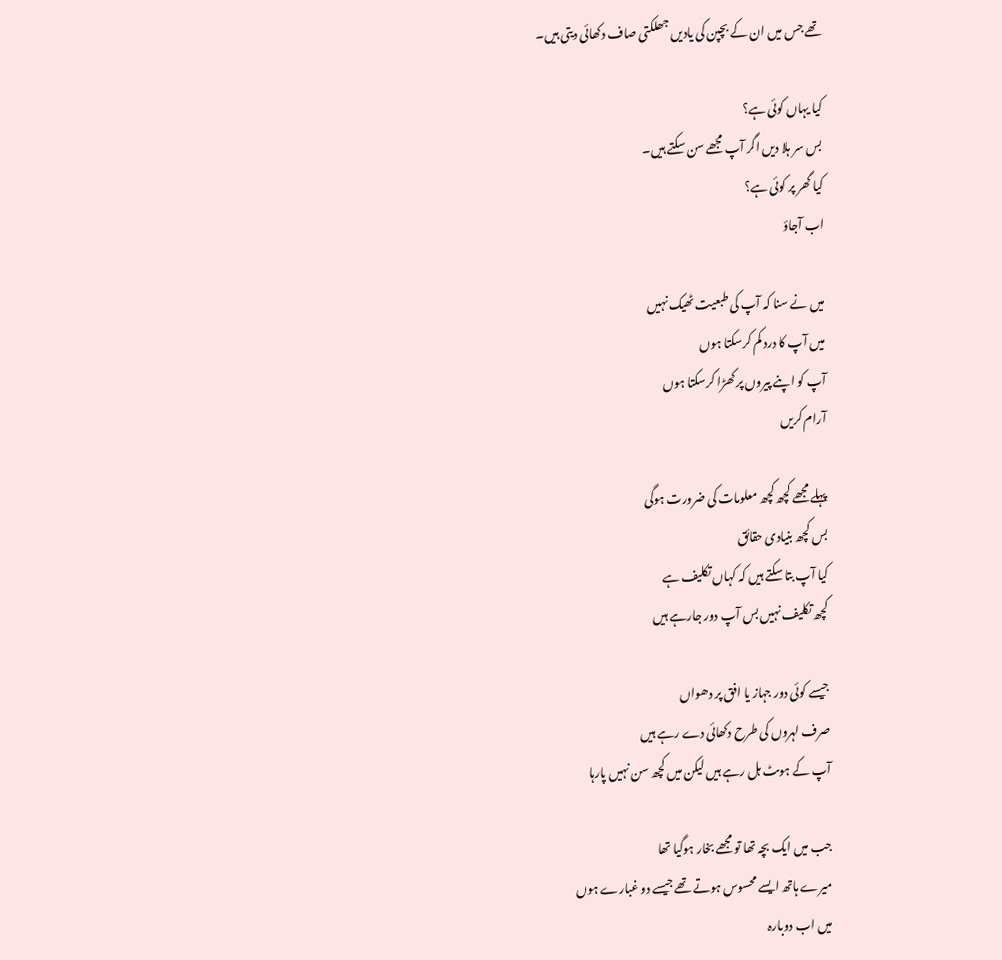تھے جس میں‌ ان کے بچپن کی یادیں جھلکتی صاف دکھائی دیتی ہیں۔

کیا یہاں‌ کوئی ہے؟
بس سر ہلا دیں‌ اگر آپ مجھے سن سکتے ہیں۔
کیا گھر پر کوئی ہے؟
اب آجاؤ

میں‌ نے سنا کہ آپ کی طبعیت ٹھیک نہیں
میں‌ آپ کا درد کم کرسکتا ہوں
آپ کو اپنے پیروں‌ پر کھڑا کرسکتا ہوں
آرام کریں

پہلے مجھے کچھ کچھ معلومات کی ضرورت ہوگی
بس کچھ بنیادی حقائق
کیا آپ بتا سکتے ہیں‌ کہ کہاں‌ تکلیف ہے
کچھ تکلیف نہیں‌ بس آپ دور جارہے ہیں

جیسے کوئی دور جہاز یا افق پر دھواں
صرف لہروں‌ کی طرح‌ دکھائی دے رہے ہیں
آپ کے ہوںٹ ہل رہے ہیں‌ لیکن میں‌ کچھ سن نہیں‌ پارہا

جب میں‌ ایک بچہ تھا تو مجھے بخار ہوگیا تھا
میرے ہاتھ ایسے محسوس ہوتے تھے جیسے دو غبارے ہوں
میں‌ اب دوبارہ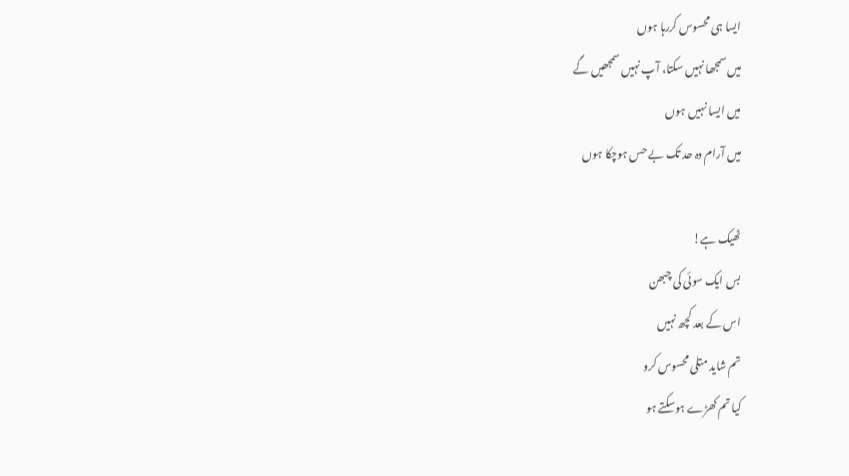ایسا ہی محسوس کررہا ہوں
میں‌ سمجھا نہیں‌ سکتا، آپ نہیں‌ سمجھیں‌ گے
میں‌ ایسا نہیں‌ ہوں
میں‌ آرام دہ حد تک بے حس ہوچکا ہوں

ٹھیک ہے!
بس ایک سوئی کی چبھن
اس کے بعد کچھ نہیں‌
تم شاید متلی محسوس کرو
کیا تم کھڑے ہوسکتے ہو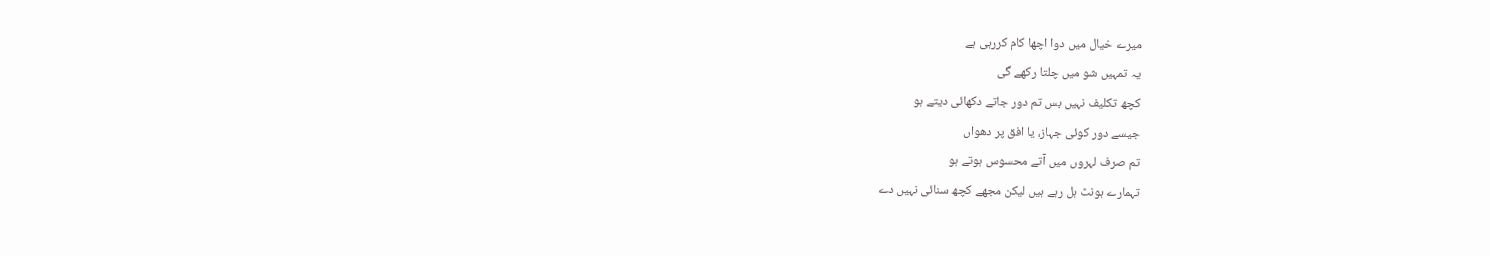میرے خیال میں‌ دوا اچھا کام کررہی ہے
یہ تمہیں‌ شو میں‌ چلتا رکھے گی
کچھ تکلیف نہیں‌ بس تم دور جاتے دکھائی دیتے ہو
جیسے دور کوئی جہاز، یا افق پر دھواں
تم صرف لہروں‌ میں‌ آتے محسوس ہوتے ہو
تہمارے ہونٹ ہل رہے ہیں‌ لیکن مجھے کچھ سنائی نہیں‌ دے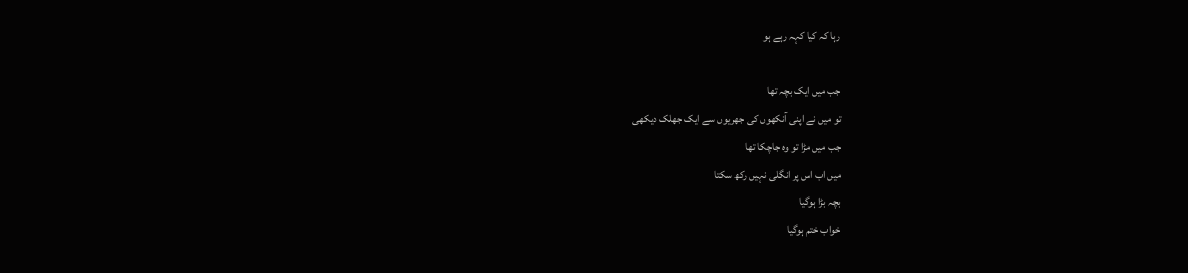رہا کہ کیا کہہ رہے ہو

جب میں‌ ایک بچہ تھا
تو میں‌ نے اپنی آنکھوں‌ کی جھریوں‌ سے ایک جھلک دیکھی
جب میں‌ مڑا تو وہ جاچکا تھا
میں‌ اب اس پر انگلی نہیں‌ رکھ سکتا
بچہ بڑا ہوگیا
خواب ختم ہوگیا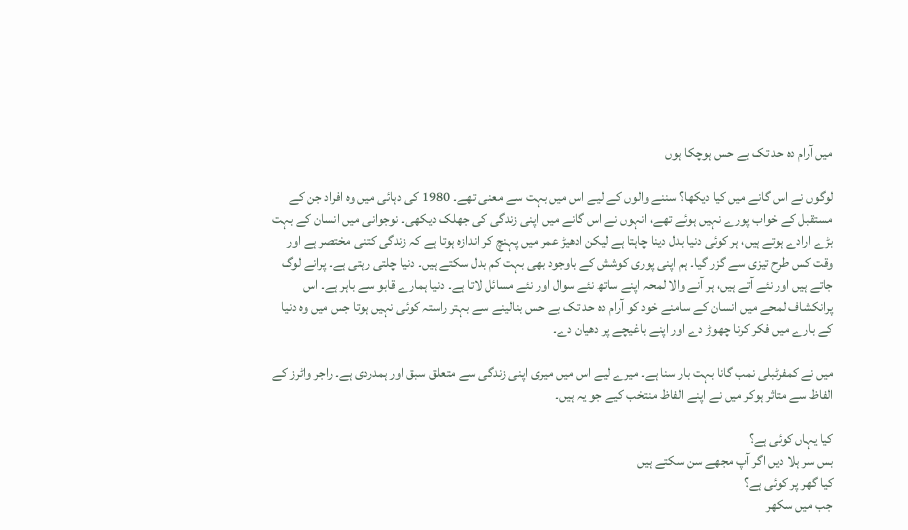میں آرام دہ حد تک بے حس ہوچکا ہوں

لوگوں‌ نے اس گانے میں‌ کیا دیکھا؟ سننے والوں‌ کے لیے اس میں‌ بہت سے معنی تھے۔ 1980 کی دہائی میں‌ وہ افراد جن کے مستقبل کے خواب پورے نہیں‌ ہوئے تھے، انہوں‌ نے اس گانے میں اپنی زندگی کی جھلک دیکھی۔ نوجوانی میں‌ انسان کے بہت بڑے ارادے ہوتے ہیں، ہر کوئی دنیا بدل دینا چاہتا ہے لیکن ادھیڑ عمر میں پہنچ کر اندازہ ہوتا ہے کہ زندگی کتنی مختصر ہے اور وقت کس طرح‌ تیزی سے گزر گیا۔ ہم اپنی پوری کوشش کے باوجود بھی بہت کم بدل سکتے ہیں۔ دنیا چلتی رہتی ہے۔ پرانے لوگ جاتے ہیں اور نئے آتے ہیں، ہر آنے والا لمحہ اپنے ساتھ نئے سوال اور نئے مسائل لاتا ہے۔ دنیا ہمارے قابو سے باہر ہے۔ اس پرانکشاف لمحے میں‌ انسان کے سامنے خود کو آرام دہ حد تک بے حس بنالینے سے بہتر راستہ کوئی نہیں‌ ہوتا جس میں وہ دنیا کے بارے میں‌ فکر کرنا چھوڑ دے اور اپنے باغیچے پر دھیان دے۔

میں‌ نے کمفرٹبلی نمب گانا بہت بار سنا ہے۔ میرے لیے اس میں‌ میری اپنی زندگی سے متعلق سبق اور ہمدردی ہے۔ راجر واٹرز کے الفاظ سے متاثر ہوکر میں‌ نے اپنے الفاظ منتخب کیے جو یہ ہیں۔

کیا یہاں‌ کوئی ہے؟
بس سر ہلا دیں‌ اگر آپ مجھے سن سکتے ہیں
کیا گھر پر کوئی ہے؟
جب میں‌ سکھر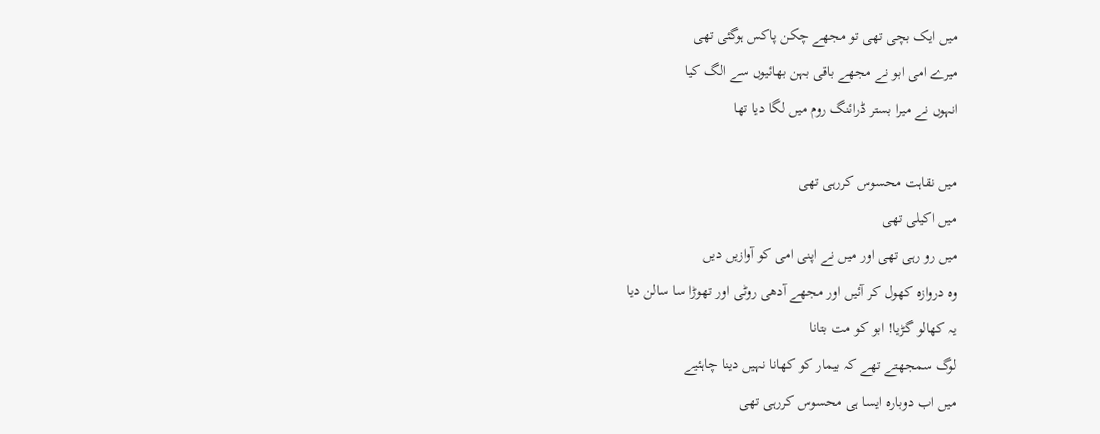میں‌ ایک بچی تھی تو مجھے چکن پاکس ہوگئی تھی
میرے امی ابو نے مجھے باقی بہن بھائیوں سے الگ کیا
انہوں‌ نے میرا بستر ڈرائنگ روم میں‌ لگا دیا تھا

میں‌ نقاہت محسوس کررہی تھی
میں‌ اکیلی تھی
میں‌ رو رہی تھی اور میں‌ نے اپنی امی کو آوازیں‌ دیں
وہ دروازہ کھول کر آئیں‌ اور مجھے آدھی روٹی اور تھوڑا سا سالن دیا
یہ کھالو گڑیا! ابو کو مت بتانا
لوگ سمجھتے تھے کہ بیمار کو کھانا نہیں دینا چاہئیے
میں‌ اب دوبارہ ایسا ہی محسوس کررہی تھی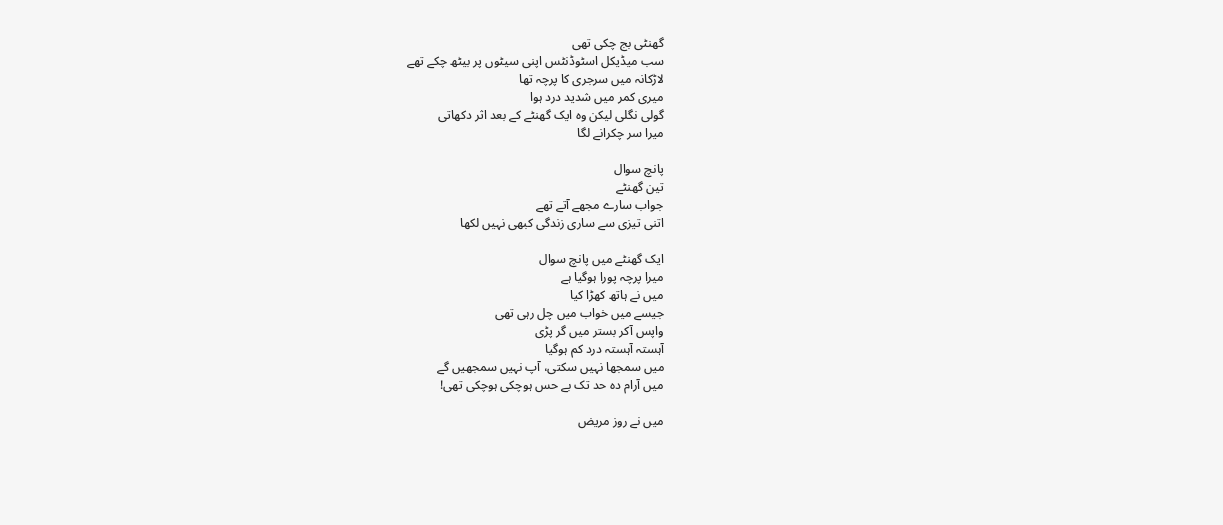گھنٹی بج چکی تھی
سب میڈیکل اسٹوڈنٹس اپنی سیٹوں‌ پر بیٹھ چکے تھے
لاڑکانہ میں‌ سرجری کا پرچہ تھا
میری کمر میں‌ شدید درد ہوا
گولی نگلی لیکن وہ ایک گھنٹے کے بعد اثر دکھاتی
میرا سر چکرانے لگا

پانچ سوال
تین گھنٹے
جواب سارے مجھے آتے تھے
اتنی تیزی سے ساری زندگی کبھی نہیں‌ لکھا

ایک گھنٹے میں‌ پانچ سوال
میرا پرچہ پورا ہوگیا ہے
میں‌ نے ہاتھ کھڑا کیا
جیسے میں‌ خواب میں‌ چل رہی تھی
واپس آکر بستر میں‌ گر پڑی
آہستہ آہستہ درد کم ہوگیا
میں‌ سمجھا نہیں‌ سکتی، آپ نہیں‌ سمجھیں‌ گے
میں‌ آرام دہ حد تک بے حس ہوچکی ہوچکی تھی!

میں‌ نے روز مریض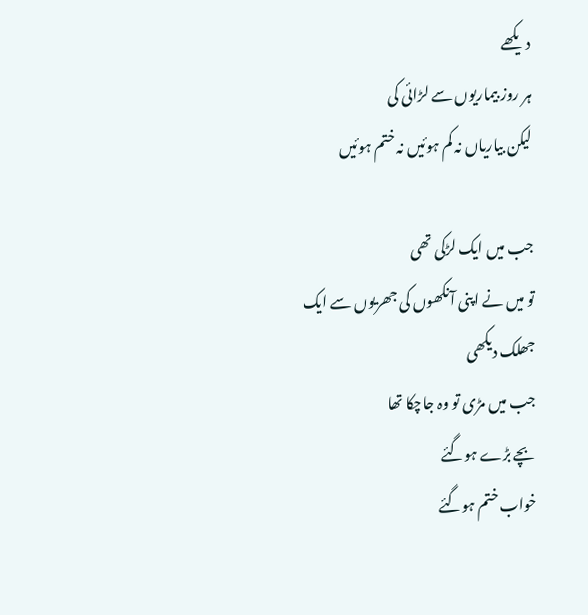دیکھے
ہر روز بیماریوں سے لڑائی کی
لیکن بیاریاں‌ نہ کم ہوئیں نہ ختم ہوئیں

جب میں‌ ایک لڑکی تھی
تو میں‌ نے اپنی آنکھوں‌ کی جھریوں‌ سے ایک جھلک دیکھی
جب میں‌ مڑی تو وہ جاچکا تھا
بچے بڑے ہوگئے
خواب ختم ہوگئے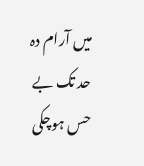میں آرام دہ حد تک بے حس ہوچکی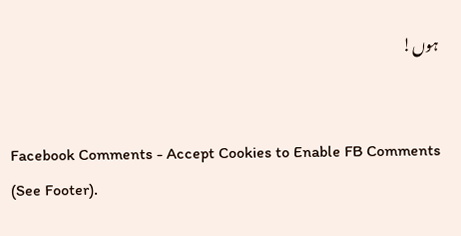ہوں!


Facebook Comments - Accept Cookies to Enable FB Comments (See Footer).